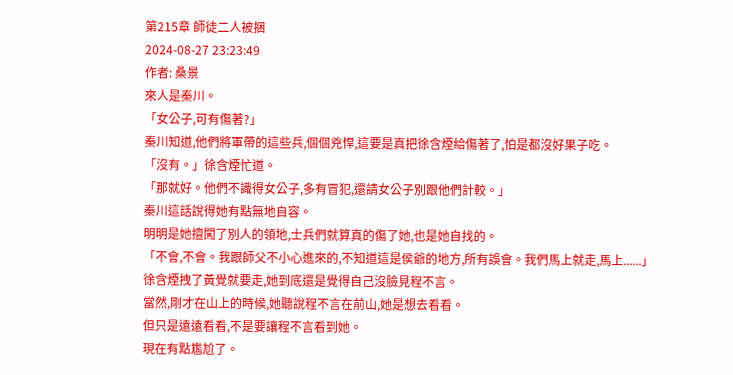第215章 師徒二人被捆
2024-08-27 23:23:49
作者: 桑景
來人是秦川。
「女公子,可有傷著?」
秦川知道,他們將軍帶的這些兵,個個兇悍,這要是真把徐含煙給傷著了,怕是都沒好果子吃。
「沒有。」徐含煙忙道。
「那就好。他們不識得女公子,多有冒犯,還請女公子別跟他們計較。」
秦川這話說得她有點無地自容。
明明是她擅闖了別人的領地,士兵們就算真的傷了她,也是她自找的。
「不會,不會。我跟師父不小心進來的,不知道這是侯爺的地方,所有誤會。我們馬上就走,馬上......」
徐含煙拽了黃覺就要走,她到底還是覺得自己沒臉見程不言。
當然,剛才在山上的時候,她聽說程不言在前山,她是想去看看。
但只是遠遠看看,不是要讓程不言看到她。
現在有點尷尬了。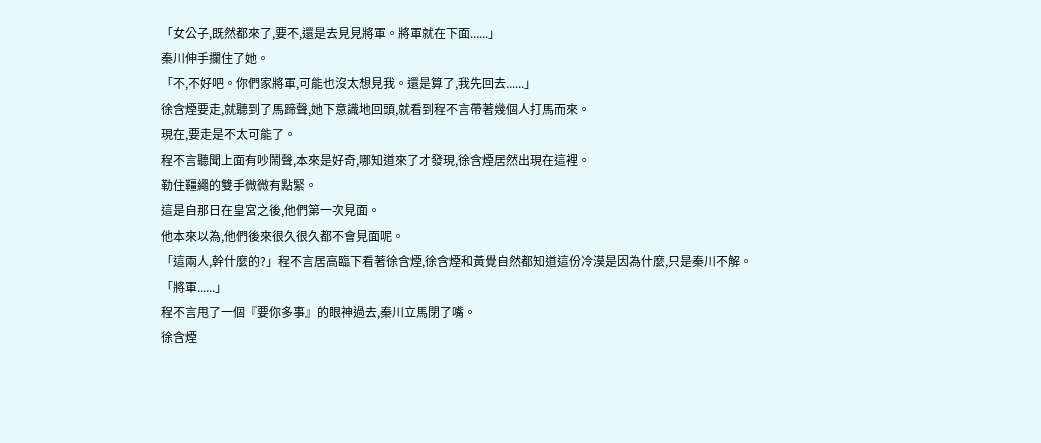「女公子,既然都來了,要不,還是去見見將軍。將軍就在下面......」
秦川伸手攔住了她。
「不,不好吧。你們家將軍,可能也沒太想見我。還是算了,我先回去......」
徐含煙要走,就聽到了馬蹄聲,她下意識地回頭,就看到程不言帶著幾個人打馬而來。
現在,要走是不太可能了。
程不言聽聞上面有吵鬧聲,本來是好奇,哪知道來了才發現,徐含煙居然出現在這裡。
勒住韁繩的雙手微微有點緊。
這是自那日在皇宮之後,他們第一次見面。
他本來以為,他們後來很久很久都不會見面呢。
「這兩人,幹什麼的?」程不言居高臨下看著徐含煙,徐含煙和黃覺自然都知道這份冷漠是因為什麼,只是秦川不解。
「將軍......」
程不言甩了一個『要你多事』的眼神過去,秦川立馬閉了嘴。
徐含煙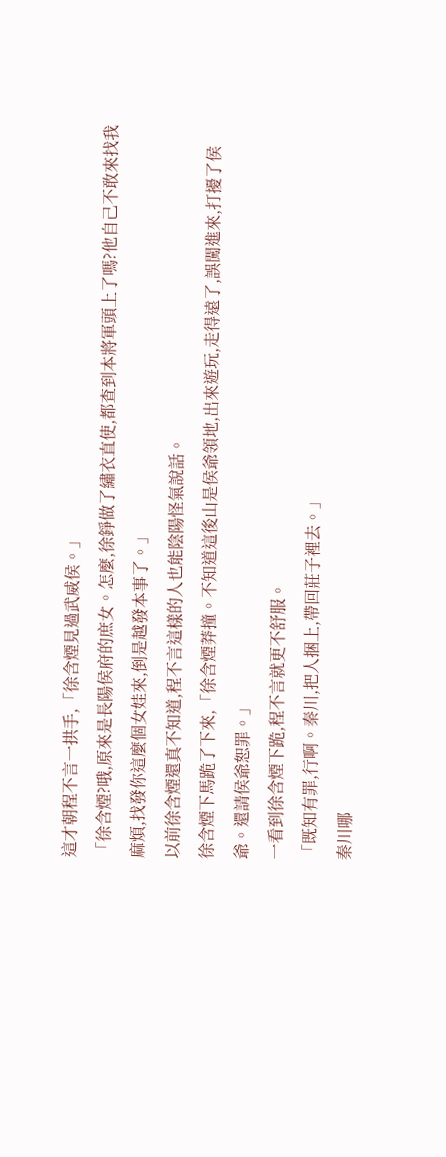這才朝程不言一拱手,「徐含煙見過武威侯。」
「徐含煙?哦,原來是長陽侯府的庶女。怎麼,徐錚做了繡衣直使,都查到本將軍頭上了嗎?他自己不敢來找我麻煩,找發你這麼個女娃來,倒是越發本事了。」
以前徐含煙還真不知道,程不言這樣的人也能陰陽怪氣說話。
徐含煙下馬跪了下來,「徐含煙莽撞。不知道這後山是侯爺領地,出來遊玩,走得遠了,誤闖進來,打擾了侯爺。還請侯爺恕罪。」
一看到徐含煙下跪,程不言就更不舒服。
「既知有罪,行啊。秦川,把人捆上,帶回莊子裡去。」
秦川哪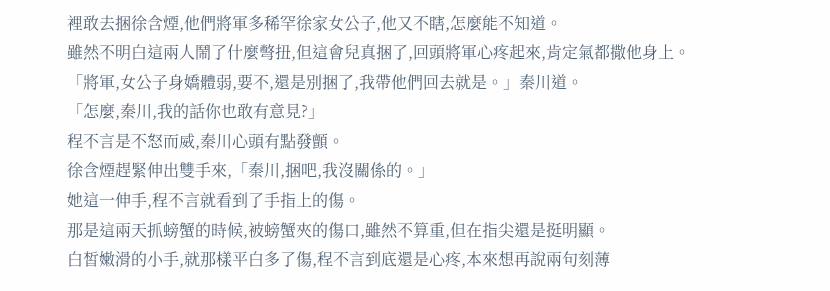裡敢去捆徐含煙,他們將軍多稀罕徐家女公子,他又不瞎,怎麼能不知道。
雖然不明白這兩人鬧了什麼彆扭,但這會兒真捆了,回頭將軍心疼起來,肯定氣都撒他身上。
「將軍,女公子身嬌體弱,要不,還是別捆了,我帶他們回去就是。」秦川道。
「怎麼,秦川,我的話你也敢有意見?」
程不言是不怒而威,秦川心頭有點發顫。
徐含煙趕緊伸出雙手來,「秦川,捆吧,我沒關係的。」
她這一伸手,程不言就看到了手指上的傷。
那是這兩天抓螃蟹的時候,被螃蟹夾的傷口,雖然不算重,但在指尖還是挺明顯。
白皙嫩滑的小手,就那樣平白多了傷,程不言到底還是心疼,本來想再說兩句刻薄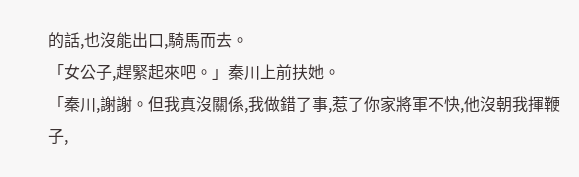的話,也沒能出口,騎馬而去。
「女公子,趕緊起來吧。」秦川上前扶她。
「秦川,謝謝。但我真沒關係,我做錯了事,惹了你家將軍不快,他沒朝我揮鞭子,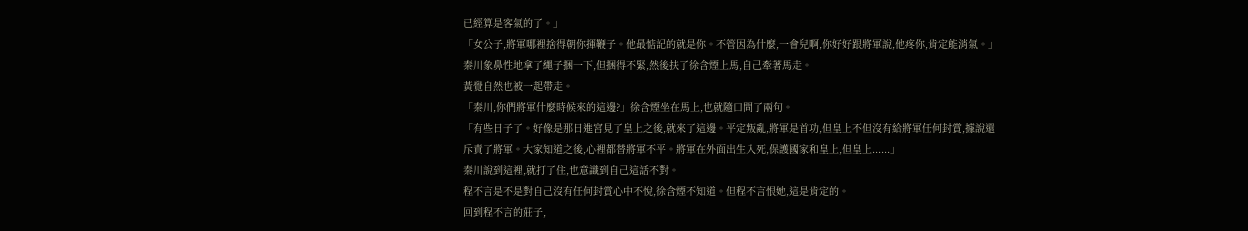已經算是客氣的了。」
「女公子,將軍哪裡捨得朝你揮鞭子。他最惦記的就是你。不管因為什麼,一會兒啊,你好好跟將軍說,他疼你,肯定能消氣。」
秦川象鼻性地拿了繩子捆一下,但捆得不緊,然後扶了徐含煙上馬,自己牽著馬走。
黃覺自然也被一起帶走。
「秦川,你們將軍什麼時候來的這邊?」徐含煙坐在馬上,也就隨口問了兩句。
「有些日子了。好像是那日進宮見了皇上之後,就來了這邊。平定叛亂,將軍是首功,但皇上不但沒有給將軍任何封賞,據說還斥責了將軍。大家知道之後,心裡都替將軍不平。將軍在外面出生入死,保護國家和皇上,但皇上......」
秦川說到這裡,就打了住,也意識到自己這話不對。
程不言是不是對自己沒有任何封賞心中不悅,徐含煙不知道。但程不言恨她,這是肯定的。
回到程不言的莊子,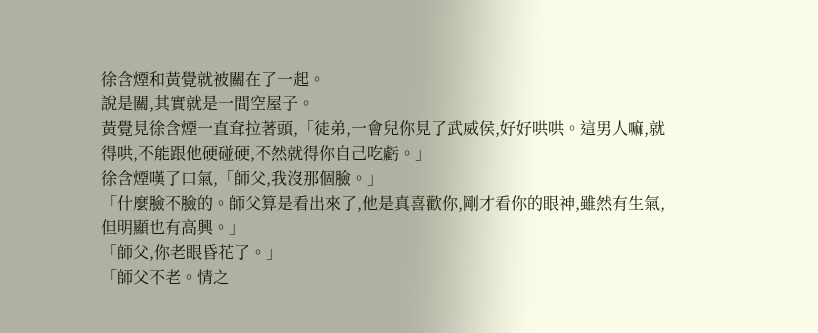徐含煙和黃覺就被關在了一起。
說是關,其實就是一間空屋子。
黃覺見徐含煙一直耷拉著頭,「徒弟,一會兒你見了武威侯,好好哄哄。這男人嘛,就得哄,不能跟他硬碰硬,不然就得你自己吃虧。」
徐含煙嘆了口氣,「師父,我沒那個臉。」
「什麼臉不臉的。師父算是看出來了,他是真喜歡你,剛才看你的眼神,雖然有生氣,但明顯也有高興。」
「師父,你老眼昏花了。」
「師父不老。情之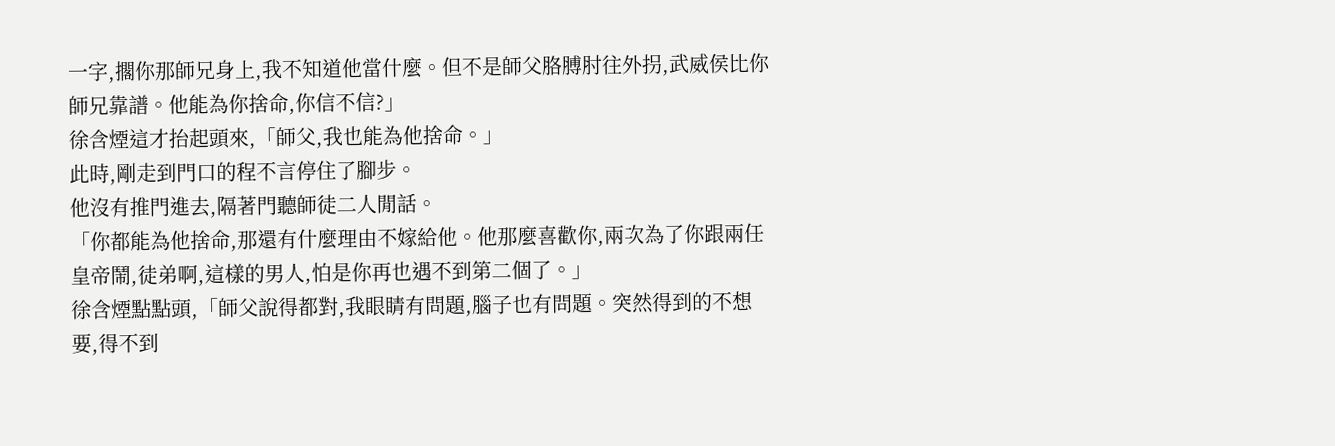一字,擱你那師兄身上,我不知道他當什麼。但不是師父胳膊肘往外拐,武威侯比你師兄靠譜。他能為你捨命,你信不信?」
徐含煙這才抬起頭來,「師父,我也能為他捨命。」
此時,剛走到門口的程不言停住了腳步。
他沒有推門進去,隔著門聽師徒二人閒話。
「你都能為他捨命,那還有什麼理由不嫁給他。他那麼喜歡你,兩次為了你跟兩任皇帝鬧,徒弟啊,這樣的男人,怕是你再也遇不到第二個了。」
徐含煙點點頭,「師父說得都對,我眼睛有問題,腦子也有問題。突然得到的不想要,得不到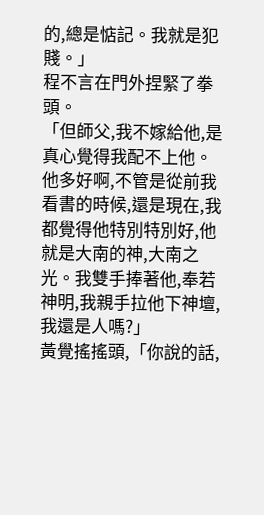的,總是惦記。我就是犯賤。」
程不言在門外捏緊了拳頭。
「但師父,我不嫁給他,是真心覺得我配不上他。他多好啊,不管是從前我看書的時候,還是現在,我都覺得他特別特別好,他就是大南的神,大南之光。我雙手捧著他,奉若神明,我親手拉他下神壇,我還是人嗎?」
黃覺搖搖頭,「你說的話,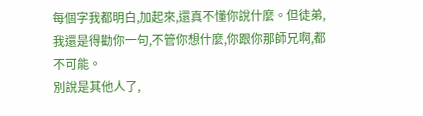每個字我都明白,加起來,還真不懂你說什麼。但徒弟,我還是得勸你一句,不管你想什麼,你跟你那師兄啊,都不可能。
別說是其他人了,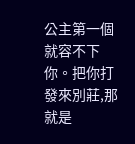公主第一個就容不下你。把你打發來別莊,那就是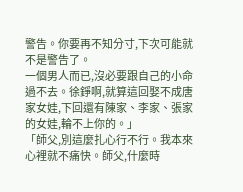警告。你要再不知分寸,下次可能就不是警告了。
一個男人而已,沒必要跟自己的小命過不去。徐錚啊,就算這回娶不成唐家女娃,下回還有陳家、李家、張家的女娃,輪不上你的。」
「師父,別這麼扎心行不行。我本來心裡就不痛快。師父,什麼時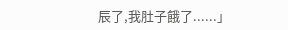辰了,我肚子餓了......」